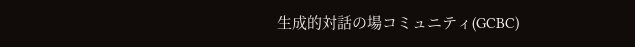生成的対話の場コミュニティ(GCBC)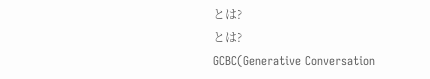とは?
とは?
GCBC(Generative Conversation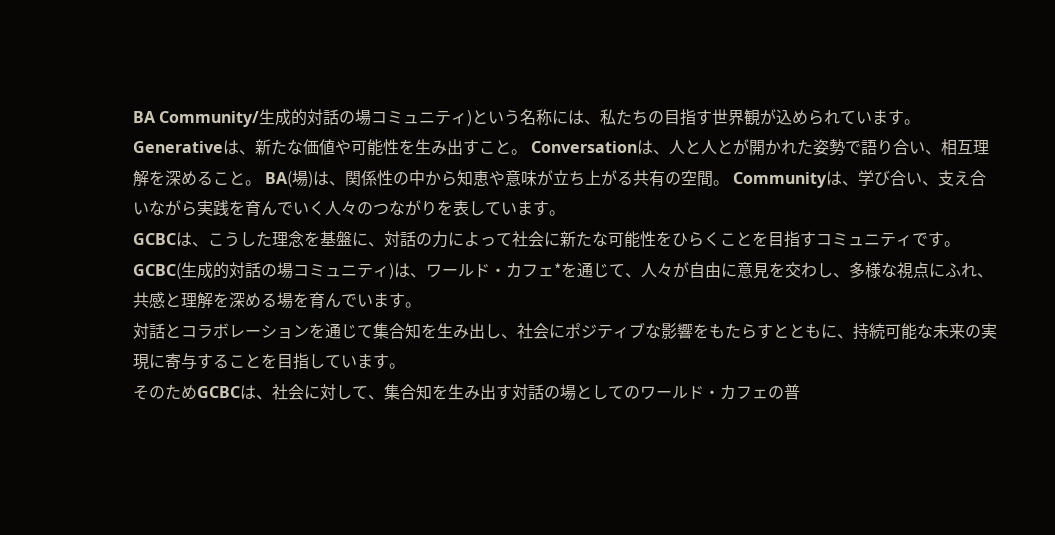BA Community/生成的対話の場コミュニティ)という名称には、私たちの目指す世界観が込められています。
Generativeは、新たな価値や可能性を生み出すこと。 Conversationは、人と人とが開かれた姿勢で語り合い、相互理解を深めること。 BA(場)は、関係性の中から知恵や意味が立ち上がる共有の空間。 Communityは、学び合い、支え合いながら実践を育んでいく人々のつながりを表しています。
GCBCは、こうした理念を基盤に、対話の力によって社会に新たな可能性をひらくことを目指すコミュニティです。
GCBC(生成的対話の場コミュニティ)は、ワールド・カフェ*を通じて、人々が自由に意見を交わし、多様な視点にふれ、共感と理解を深める場を育んでいます。
対話とコラボレーションを通じて集合知を生み出し、社会にポジティブな影響をもたらすとともに、持続可能な未来の実現に寄与することを目指しています。
そのためGCBCは、社会に対して、集合知を生み出す対話の場としてのワールド・カフェの普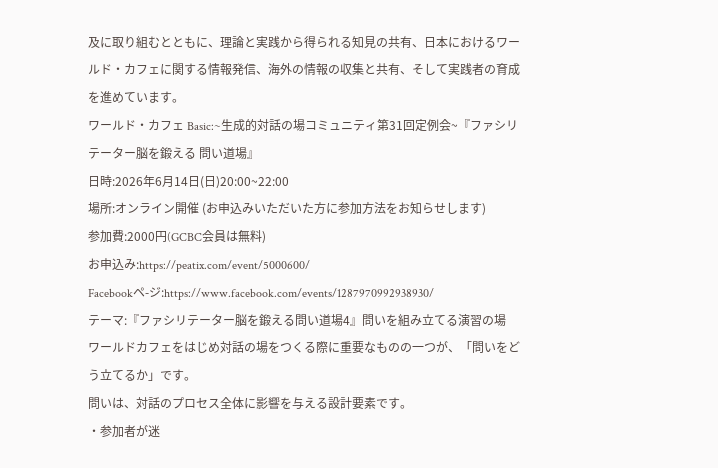及に取り組むとともに、理論と実践から得られる知見の共有、日本におけるワールド・カフェに関する情報発信、海外の情報の収集と共有、そして実践者の育成を進めています。
ワールド・カフェ Basic:~生成的対話の場コミュニティ第31回定例会~『ファシリテーター脳を鍛える 問い道場』
日時:2026年6月14日(日)20:00~22:00
場所:オンライン開催 (お申込みいただいた方に参加方法をお知らせします)
参加費:2000円(GCBC会員は無料)
お申込み:https://peatix.com/event/5000600/
Facebookペ-ジ:https://www.facebook.com/events/1287970992938930/
テーマ:『ファシリテーター脳を鍛える問い道場4』問いを組み立てる演習の場
ワールドカフェをはじめ対話の場をつくる際に重要なものの一つが、「問いをどう立てるか」です。
問いは、対話のプロセス全体に影響を与える設計要素です。
・参加者が迷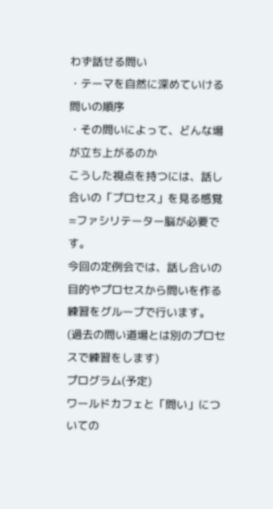わず話せる問い
・テーマを自然に深めていける問いの順序
・その問いによって、どんな場が立ち上がるのか
こうした視点を持つには、話し合いの「プロセス」を見る感覚=ファシリテーター脳が必要です。
今回の定例会では、話し合いの目的やプロセスから問いを作る練習をグループで行います。
(過去の問い道場とは別のプロセスで練習をします)
プログラム(予定)
ワールドカフェと「問い」についての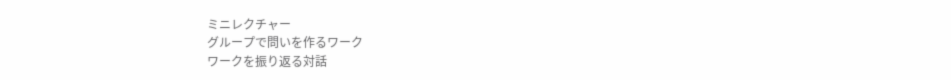ミニレクチャー
グループで問いを作るワーク
ワークを振り返る対話